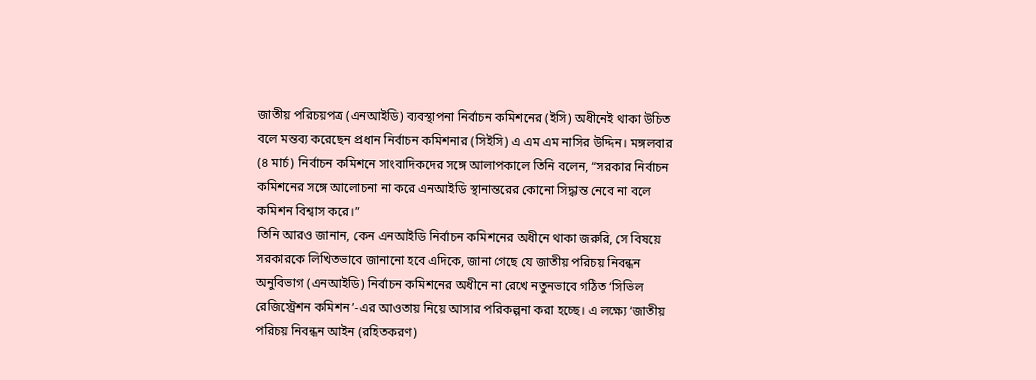জাতীয় পরিচয়পত্র (এনআইডি) ব্যবস্থাপনা নির্বাচন কমিশনের (ইসি) অধীনেই থাকা উচিত বলে মন্তব্য করেছেন প্রধান নির্বাচন কমিশনার (সিইসি) এ এম এম নাসির উদ্দিন। মঙ্গলবার (৪ মার্চ) নির্বাচন কমিশনে সাংবাদিকদের সঙ্গে আলাপকালে তিনি বলেন, “সরকার নির্বাচন কমিশনের সঙ্গে আলোচনা না করে এনআইডি স্থানান্তরের কোনো সিদ্ধান্ত নেবে না বলে কমিশন বিশ্বাস করে।”
তিনি আরও জানান, কেন এনআইডি নির্বাচন কমিশনের অধীনে থাকা জরুরি, সে বিষয়ে সরকারকে লিখিতভাবে জানানো হবে এদিকে, জানা গেছে যে জাতীয় পরিচয় নিবন্ধন অনুবিভাগ (এনআইডি) নির্বাচন কমিশনের অধীনে না রেখে নতুনভাবে গঠিত ‘সিভিল রেজিস্ট্রেশন কমিশন’-এর আওতায় নিয়ে আসার পরিকল্পনা করা হচ্ছে। এ লক্ষ্যে ‘জাতীয় পরিচয় নিবন্ধন আইন (রহিতকরণ)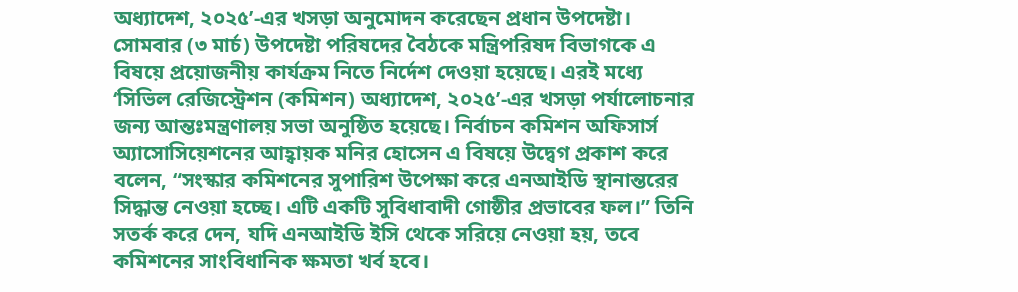অধ্যাদেশ, ২০২৫’-এর খসড়া অনুমোদন করেছেন প্রধান উপদেষ্টা।
সোমবার (৩ মার্চ) উপদেষ্টা পরিষদের বৈঠকে মন্ত্রিপরিষদ বিভাগকে এ বিষয়ে প্রয়োজনীয় কার্যক্রম নিতে নির্দেশ দেওয়া হয়েছে। এরই মধ্যে ‘সিভিল রেজিস্ট্রেশন (কমিশন) অধ্যাদেশ, ২০২৫’-এর খসড়া পর্যালোচনার জন্য আন্তঃমন্ত্রণালয় সভা অনুষ্ঠিত হয়েছে। নির্বাচন কমিশন অফিসার্স অ্যাসোসিয়েশনের আহ্বায়ক মনির হোসেন এ বিষয়ে উদ্বেগ প্রকাশ করে বলেন, “সংস্কার কমিশনের সুপারিশ উপেক্ষা করে এনআইডি স্থানান্তরের সিদ্ধান্ত নেওয়া হচ্ছে। এটি একটি সুবিধাবাদী গোষ্ঠীর প্রভাবের ফল।” তিনি সতর্ক করে দেন, যদি এনআইডি ইসি থেকে সরিয়ে নেওয়া হয়, তবে কমিশনের সাংবিধানিক ক্ষমতা খর্ব হবে।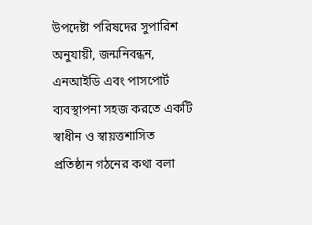উপদেষ্টা পরিষদের সুপারিশ অনুযায়ী, জন্মনিবন্ধন, এনআইডি এবং পাসপোর্ট ব্যবস্থাপনা সহজ করতে একটি স্বাধীন ও স্বায়ত্তশাসিত প্রতিষ্ঠান গঠনের কথা বলা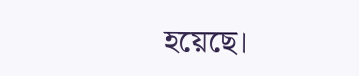হয়েছে।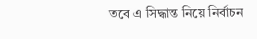তবে এ সিদ্ধান্ত নিয়ে নির্বাচন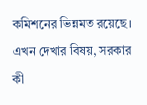কমিশনের ভিন্নমত রয়েছে। এখন দেখার বিষয়, সরকার কী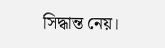সিদ্ধান্ত নেয়।